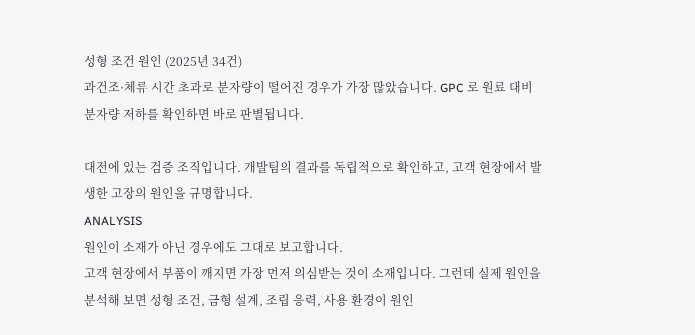성형 조건 원인 (2025년 34건)
과건조·체류 시간 초과로 분자량이 떨어진 경우가 가장 많았습니다. GPC 로 원료 대비 분자량 저하를 확인하면 바로 판별됩니다.

대전에 있는 검증 조직입니다. 개발팀의 결과를 독립적으로 확인하고, 고객 현장에서 발생한 고장의 원인을 규명합니다.
ANALYSIS
원인이 소재가 아닌 경우에도 그대로 보고합니다.
고객 현장에서 부품이 깨지면 가장 먼저 의심받는 것이 소재입니다. 그런데 실제 원인을 분석해 보면 성형 조건, 금형 설계, 조립 응력, 사용 환경이 원인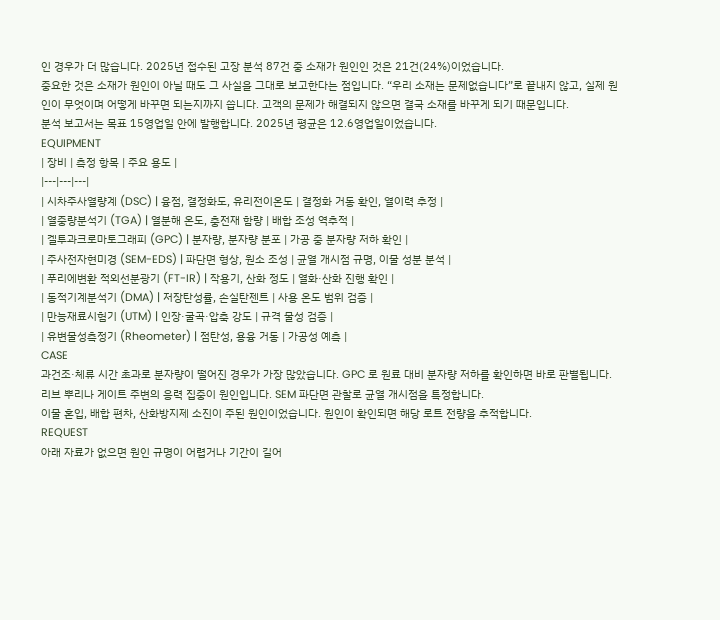인 경우가 더 많습니다. 2025년 접수된 고장 분석 87건 중 소재가 원인인 것은 21건(24%)이었습니다.
중요한 것은 소재가 원인이 아닐 때도 그 사실을 그대로 보고한다는 점입니다. “우리 소재는 문제없습니다”로 끝내지 않고, 실제 원인이 무엇이며 어떻게 바꾸면 되는지까지 씁니다. 고객의 문제가 해결되지 않으면 결국 소재를 바꾸게 되기 때문입니다.
분석 보고서는 목표 15영업일 안에 발행합니다. 2025년 평균은 12.6영업일이었습니다.
EQUIPMENT
| 장비 | 측정 항목 | 주요 용도 |
|---|---|---|
| 시차주사열량계 (DSC) | 융점, 결정화도, 유리전이온도 | 결정화 거동 확인, 열이력 추정 |
| 열중량분석기 (TGA) | 열분해 온도, 충전재 함량 | 배합 조성 역추적 |
| 겔투과크로마토그래피 (GPC) | 분자량, 분자량 분포 | 가공 중 분자량 저하 확인 |
| 주사전자현미경 (SEM-EDS) | 파단면 형상, 원소 조성 | 균열 개시점 규명, 이물 성분 분석 |
| 푸리에변환 적외선분광기 (FT-IR) | 작용기, 산화 정도 | 열화·산화 진행 확인 |
| 동적기계분석기 (DMA) | 저장탄성률, 손실탄젠트 | 사용 온도 범위 검증 |
| 만능재료시험기 (UTM) | 인장·굴곡·압축 강도 | 규격 물성 검증 |
| 유변물성측정기 (Rheometer) | 점탄성, 용융 거동 | 가공성 예측 |
CASE
과건조·체류 시간 초과로 분자량이 떨어진 경우가 가장 많았습니다. GPC 로 원료 대비 분자량 저하를 확인하면 바로 판별됩니다.
리브 뿌리나 게이트 주변의 응력 집중이 원인입니다. SEM 파단면 관찰로 균열 개시점을 특정합니다.
이물 혼입, 배합 편차, 산화방지제 소진이 주된 원인이었습니다. 원인이 확인되면 해당 로트 전량을 추적합니다.
REQUEST
아래 자료가 없으면 원인 규명이 어렵거나 기간이 길어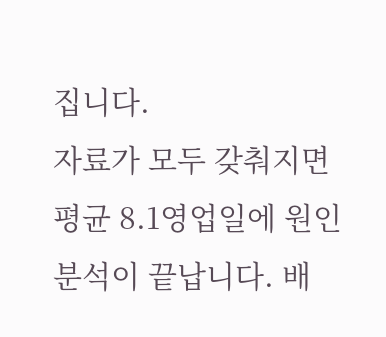집니다.
자료가 모두 갖춰지면 평균 8.1영업일에 원인 분석이 끝납니다. 배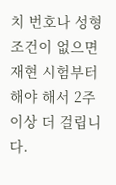치 번호나 성형 조건이 없으면 재현 시험부터 해야 해서 2주 이상 더 걸립니다.